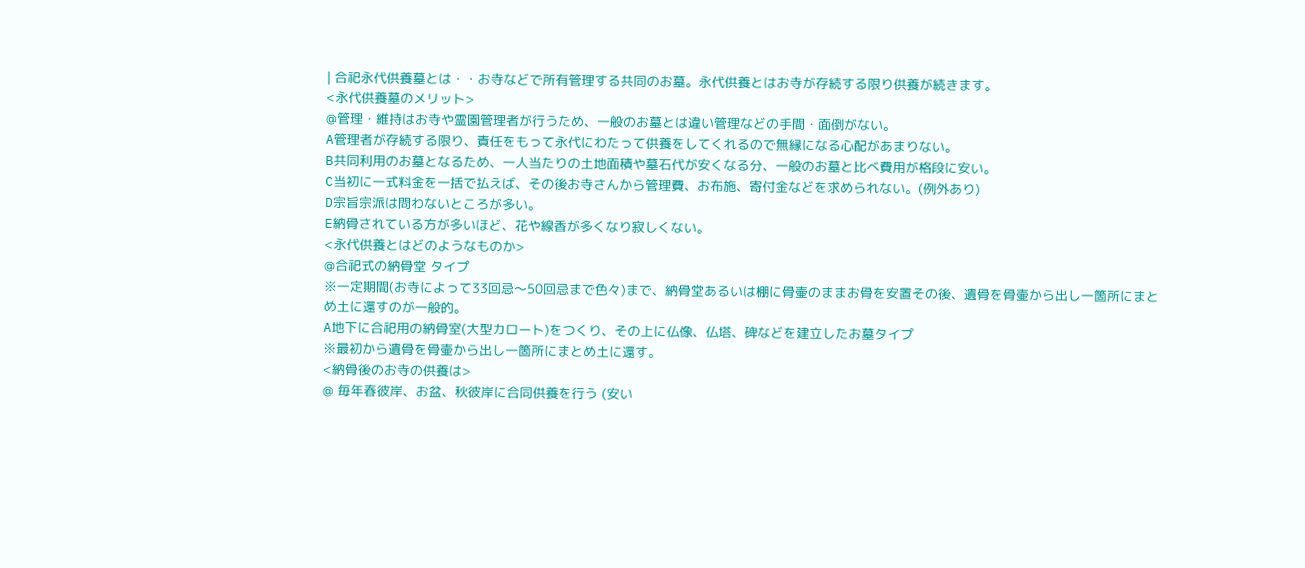| 合祀永代供養墓とは・・お寺などで所有管理する共同のお墓。永代供養とはお寺が存続する限り供養が続きます。
<永代供養墓のメリット>
@管理・維持はお寺や霊園管理者が行うため、一般のお墓とは違い管理などの手間・面倒がない。
A管理者が存続する限り、責任をもって永代にわたって供養をしてくれるので無縁になる心配があまりない。
B共同利用のお墓となるため、一人当たりの土地面積や墓石代が安くなる分、一般のお墓と比べ費用が格段に安い。
C当初に一式料金を一括で払えば、その後お寺さんから管理費、お布施、寄付金などを求められない。(例外あり)
D宗旨宗派は問わないところが多い。
E納骨されている方が多いほど、花や線香が多くなり寂しくない。
<永代供養とはどのようなものか>
@合祀式の納骨堂 タイプ
※一定期間(お寺によって33回忌〜50回忌まで色々)まで、納骨堂あるいは棚に骨壷のままお骨を安置その後、遺骨を骨壷から出し一箇所にまとめ土に還すのが一般的。
A地下に合祀用の納骨室(大型カロート)をつくり、その上に仏像、仏塔、碑などを建立したお墓タイプ
※最初から遺骨を骨壷から出し一箇所にまとめ土に還す。
<納骨後のお寺の供養は>
@ 毎年春彼岸、お盆、秋彼岸に合同供養を行う (安い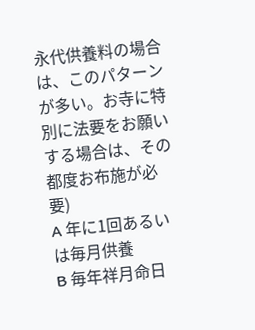永代供養料の場合は、このパターンが多い。お寺に特別に法要をお願いする場合は、その都度お布施が必要)
A 年に1回あるいは毎月供養
B 毎年祥月命日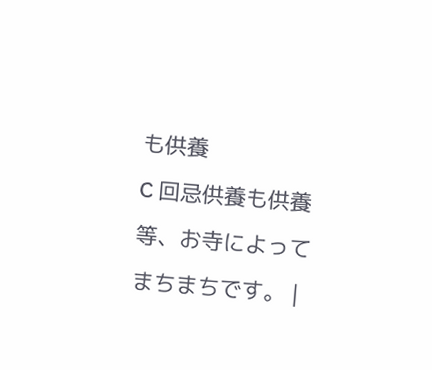も供養
C 回忌供養も供養
等、お寺によってまちまちです。 |